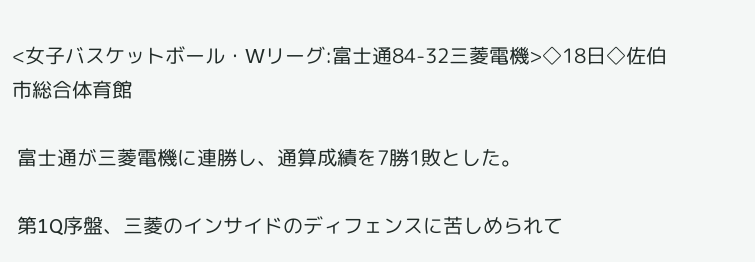<女子バスケットボール・Wリーグ:富士通84-32三菱電機>◇18日◇佐伯市総合体育館

 富士通が三菱電機に連勝し、通算成績を7勝1敗とした。

 第1Q序盤、三菱のインサイドのディフェンスに苦しめられて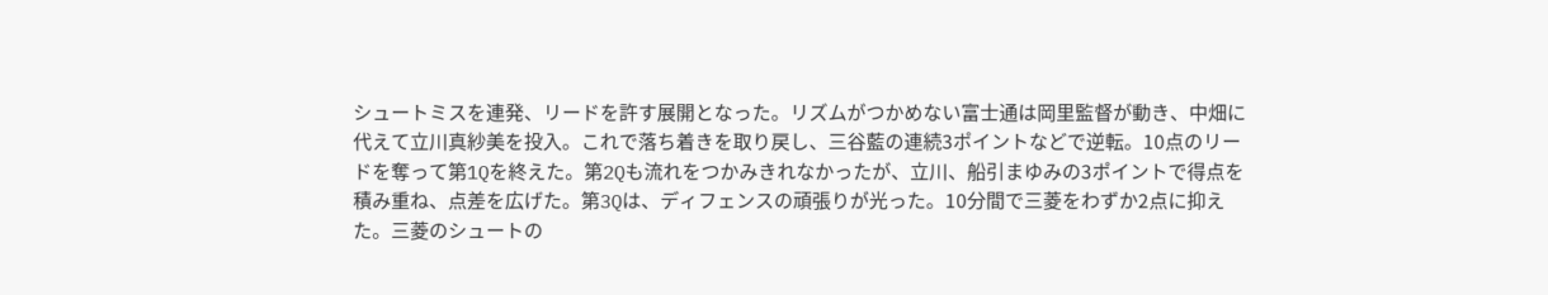シュートミスを連発、リードを許す展開となった。リズムがつかめない富士通は岡里監督が動き、中畑に代えて立川真紗美を投入。これで落ち着きを取り戻し、三谷藍の連続3ポイントなどで逆転。10点のリードを奪って第1Qを終えた。第2Qも流れをつかみきれなかったが、立川、船引まゆみの3ポイントで得点を積み重ね、点差を広げた。第3Qは、ディフェンスの頑張りが光った。10分間で三菱をわずか2点に抑えた。三菱のシュートの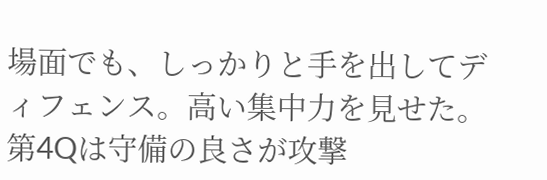場面でも、しっかりと手を出してディフェンス。高い集中力を見せた。第4Qは守備の良さが攻撃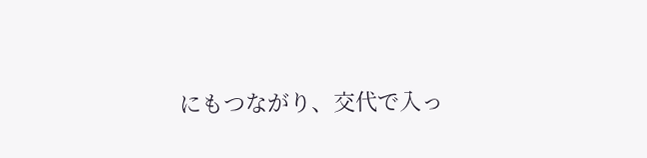にもつながり、交代で入っ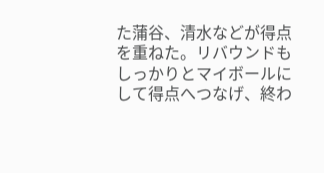た蒲谷、清水などが得点を重ねた。リバウンドもしっかりとマイボールにして得点へつなげ、終わ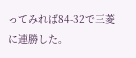ってみれば84-32で三菱に連勝した。